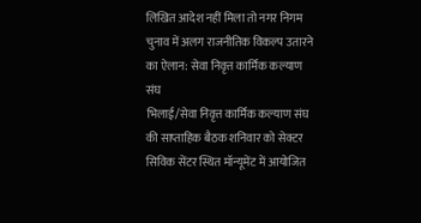लिखित आदेश नहीं मिला तो नगर निगम चुनाव में अलग राजनीतिक विकल्प उतारने का ऐलान: सेवा निवृत्त कार्मिक कल्याण संघ
भिलाई/सेवा निवृत्त कार्मिक कल्याण संघ की साप्ताहिक बैठक शनिवार को सेक्टर सिविक सेंटर स्थित मॉन्यूमेंट में आयोजित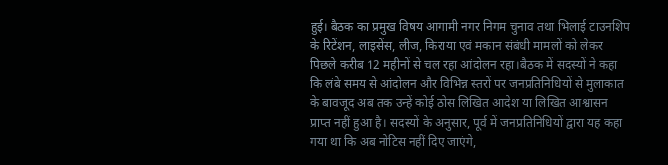हुई। बैठक का प्रमुख विषय आगामी नगर निगम चुनाव तथा भिलाई टाउनशिप के रिटेंशन, लाइसेंस, लीज, किराया एवं मकान संबंधी मामलों को लेकर पिछले करीब 12 महीनों से चल रहा आंदोलन रहा।बैठक में सदस्यों ने कहा कि लंबे समय से आंदोलन और विभिन्न स्तरों पर जनप्रतिनिधियों से मुलाकात के बावजूद अब तक उन्हें कोई ठोस लिखित आदेश या लिखित आश्वासन प्राप्त नहीं हुआ है। सदस्यों के अनुसार, पूर्व में जनप्रतिनिधियों द्वारा यह कहा गया था कि अब नोटिस नहीं दिए जाएंगे,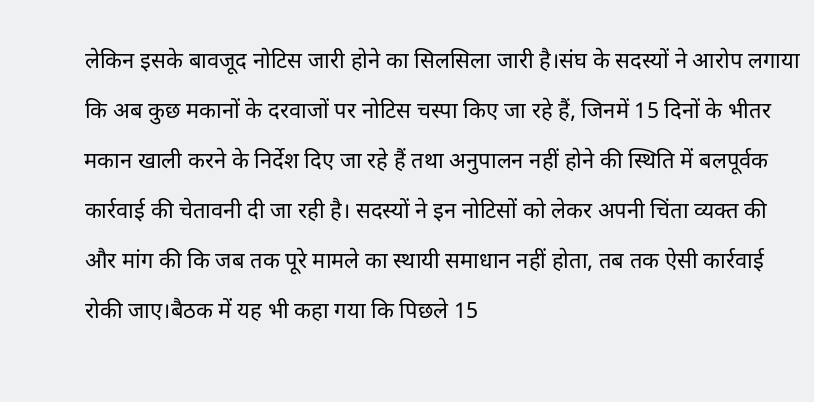लेकिन इसके बावजूद नोटिस जारी होने का सिलसिला जारी है।संघ के सदस्यों ने आरोप लगाया कि अब कुछ मकानों के दरवाजों पर नोटिस चस्पा किए जा रहे हैं, जिनमें 15 दिनों के भीतर मकान खाली करने के निर्देश दिए जा रहे हैं तथा अनुपालन नहीं होने की स्थिति में बलपूर्वक कार्रवाई की चेतावनी दी जा रही है। सदस्यों ने इन नोटिसों को लेकर अपनी चिंता व्यक्त की और मांग की कि जब तक पूरे मामले का स्थायी समाधान नहीं होता, तब तक ऐसी कार्रवाई रोकी जाए।बैठक में यह भी कहा गया कि पिछले 15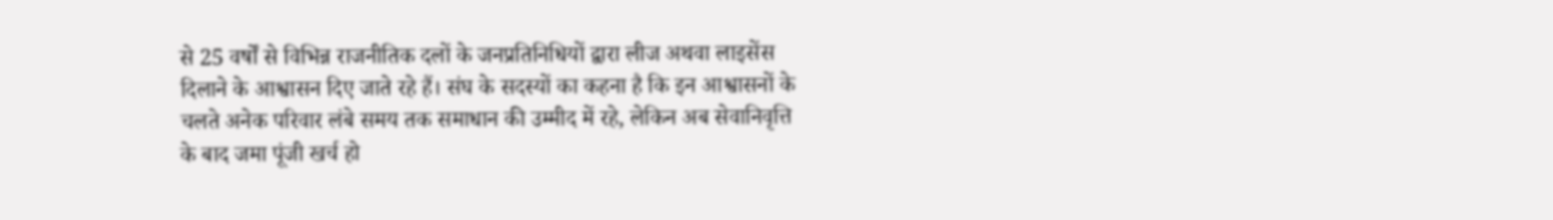से 25 वर्षों से विभिन्न राजनीतिक दलों के जनप्रतिनिधियों द्वारा लीज अथवा लाइसेंस दिलाने के आश्वासन दिए जाते रहे हैं। संघ के सदस्यों का कहना है कि इन आश्वासनों के चलते अनेक परिवार लंबे समय तक समाधान की उम्मीद में रहे, लेकिन अब सेवानिवृत्ति के बाद जमा पूंजी खर्च हो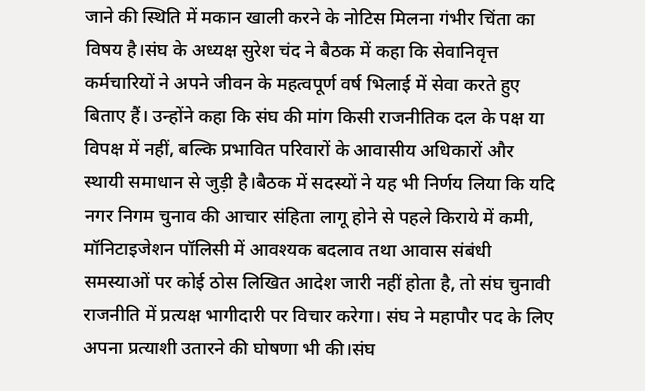जाने की स्थिति में मकान खाली करने के नोटिस मिलना गंभीर चिंता का विषय है।संघ के अध्यक्ष सुरेश चंद ने बैठक में कहा कि सेवानिवृत्त कर्मचारियों ने अपने जीवन के महत्वपूर्ण वर्ष भिलाई में सेवा करते हुए बिताए हैं। उन्होंने कहा कि संघ की मांग किसी राजनीतिक दल के पक्ष या विपक्ष में नहीं, बल्कि प्रभावित परिवारों के आवासीय अधिकारों और स्थायी समाधान से जुड़ी है।बैठक में सदस्यों ने यह भी निर्णय लिया कि यदि नगर निगम चुनाव की आचार संहिता लागू होने से पहले किराये में कमी, मॉनिटाइजेशन पॉलिसी में आवश्यक बदलाव तथा आवास संबंधी समस्याओं पर कोई ठोस लिखित आदेश जारी नहीं होता है, तो संघ चुनावी राजनीति में प्रत्यक्ष भागीदारी पर विचार करेगा। संघ ने महापौर पद के लिए अपना प्रत्याशी उतारने की घोषणा भी की।संघ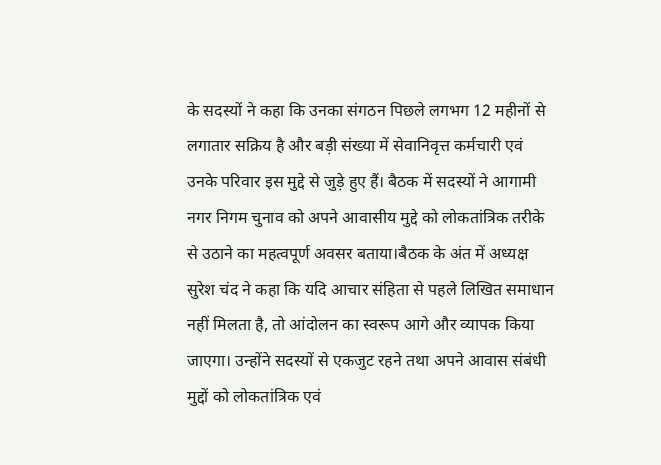के सदस्यों ने कहा कि उनका संगठन पिछले लगभग 12 महीनों से लगातार सक्रिय है और बड़ी संख्या में सेवानिवृत्त कर्मचारी एवं उनके परिवार इस मुद्दे से जुड़े हुए हैं। बैठक में सदस्यों ने आगामी नगर निगम चुनाव को अपने आवासीय मुद्दे को लोकतांत्रिक तरीके से उठाने का महत्वपूर्ण अवसर बताया।बैठक के अंत में अध्यक्ष सुरेश चंद ने कहा कि यदि आचार संहिता से पहले लिखित समाधान नहीं मिलता है, तो आंदोलन का स्वरूप आगे और व्यापक किया जाएगा। उन्होंने सदस्यों से एकजुट रहने तथा अपने आवास संबंधी मुद्दों को लोकतांत्रिक एवं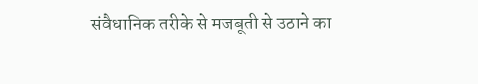संवैधानिक तरीके से मजबूती से उठाने का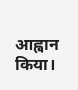आह्वान किया।